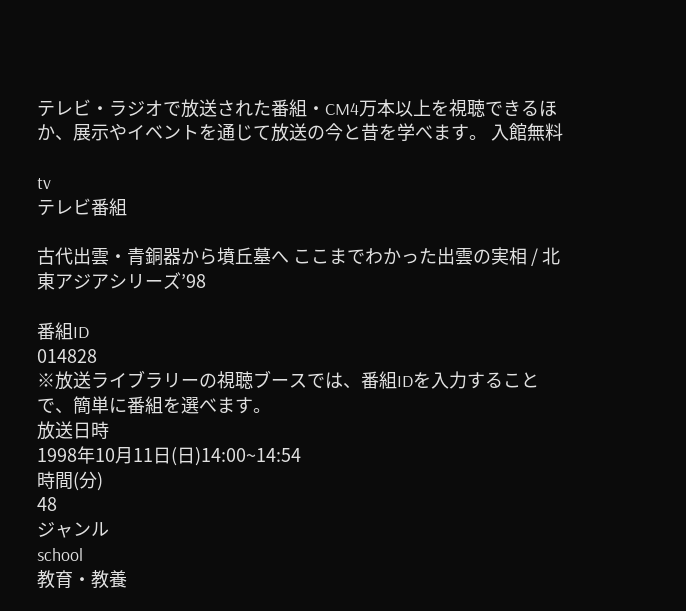テレビ・ラジオで放送された番組・CM4万本以上を視聴できるほか、展示やイベントを通じて放送の今と昔を学べます。 入館無料

tv
テレビ番組

古代出雲・青銅器から墳丘墓へ ここまでわかった出雲の実相 / 北東アジアシリーズ’98

番組ID
014828
※放送ライブラリーの視聴ブースでは、番組IDを入力することで、簡単に番組を選べます。
放送日時
1998年10月11日(日)14:00~14:54
時間(分)
48
ジャンル
school
教育・教養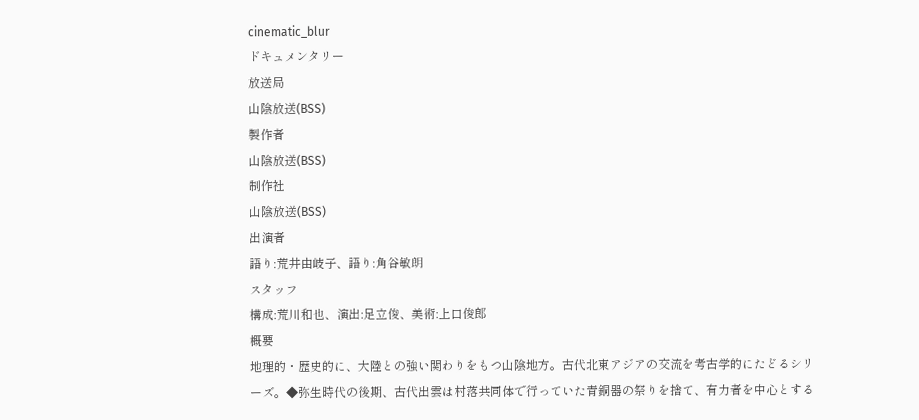cinematic_blur
ドキュメンタリー
放送局
山陰放送(BSS)
製作者
山陰放送(BSS)
制作社
山陰放送(BSS)
出演者
語り:荒井由岐子、語り:角谷敏朗
スタッフ
構成:荒川和也、演出:足立俊、美術:上口俊郎
概要
地理的・歴史的に、大陸との強い関わりをもつ山陰地方。古代北東アジアの交流を考古学的にたどるシリーズ。◆弥生時代の後期、古代出雲は村落共同体で行っていた青銅器の祭りを捨て、有力者を中心とする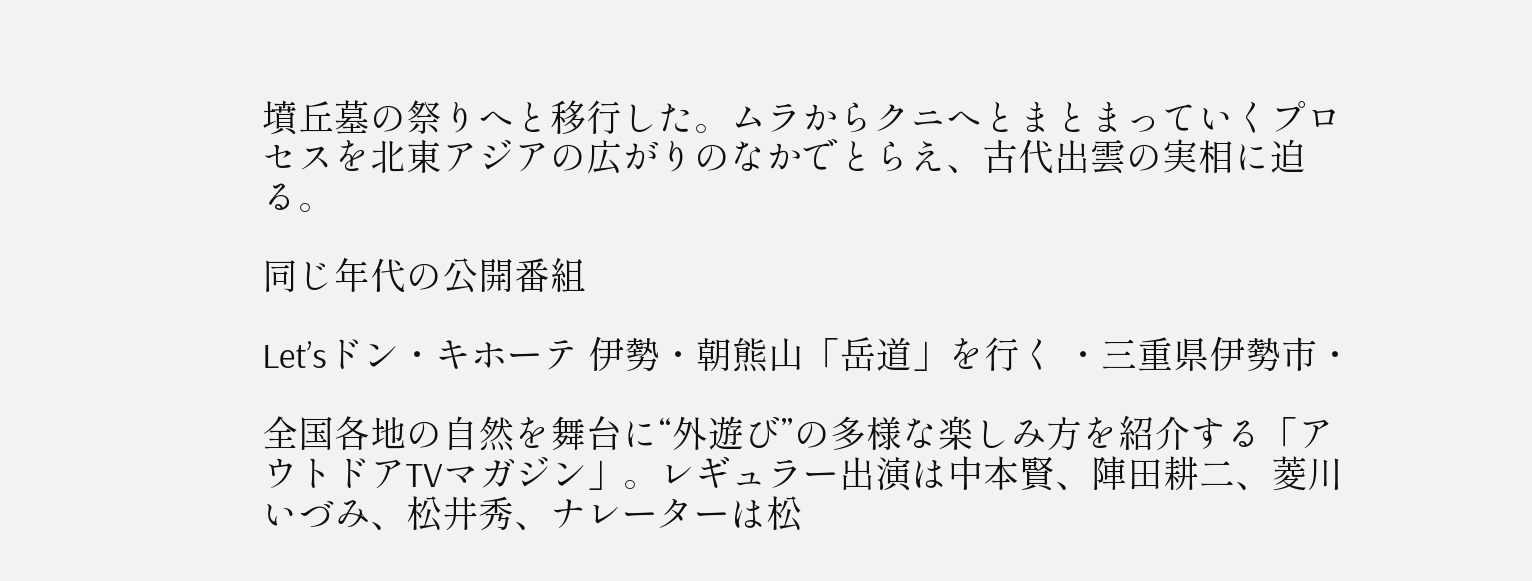墳丘墓の祭りへと移行した。ムラからクニへとまとまっていくプロセスを北東アジアの広がりのなかでとらえ、古代出雲の実相に迫る。

同じ年代の公開番組

Let’sドン・キホーテ 伊勢・朝熊山「岳道」を行く ・三重県伊勢市・

全国各地の自然を舞台に“外遊び”の多様な楽しみ方を紹介する「アウトドアTVマガジン」。レギュラー出演は中本賢、陣田耕二、菱川いづみ、松井秀、ナレーターは松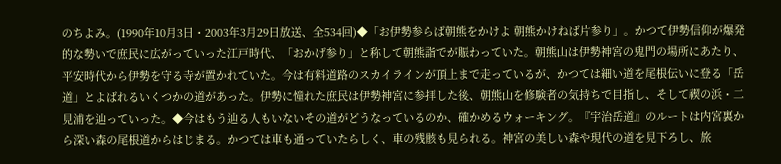のちよみ。(1990年10月3日・2003年3月29日放送、全534回)◆「お伊勢参らば朝熊をかけよ 朝熊かけねば片参り」。かつて伊勢信仰が爆発的な勢いで庶民に広がっていった江戸時代、「おかげ参り」と称して朝熊詣でが賑わっていた。朝熊山は伊勢神宮の鬼門の場所にあたり、平安時代から伊勢を守る寺が置かれていた。今は有料道路のスカイラインが頂上まで走っているが、かつては細い道を尾根伝いに登る「岳道」とよばれるいくつかの道があった。伊勢に憧れた庶民は伊勢神宮に参拝した後、朝熊山を修験者の気持ちで目指し、そして禊の浜・二見浦を辿っていった。◆今はもう辿る人もいないその道がどうなっているのか、確かめるウォーキング。『宇治岳道』のルートは内宮裏から深い森の尾根道からはじまる。かつては車も通っていたらしく、車の残骸も見られる。神宮の美しい森や現代の道を見下ろし、旅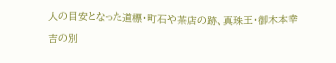人の目安となった道標・町石や茶店の跡、真珠王・御木本幸吉の別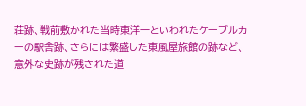荘跡、戦前敷かれた当時東洋一といわれたケーブルカーの駅舎跡、さらには繁盛した東風屋旅館の跡など、意外な史跡が残された道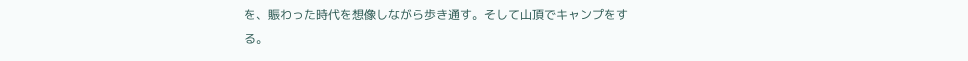を、賑わった時代を想像しながら歩き通す。そして山頂でキャンプをする。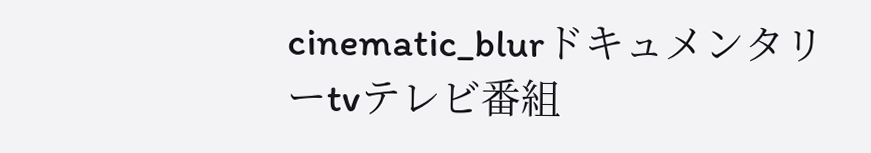cinematic_blurドキュメンタリーtvテレビ番組